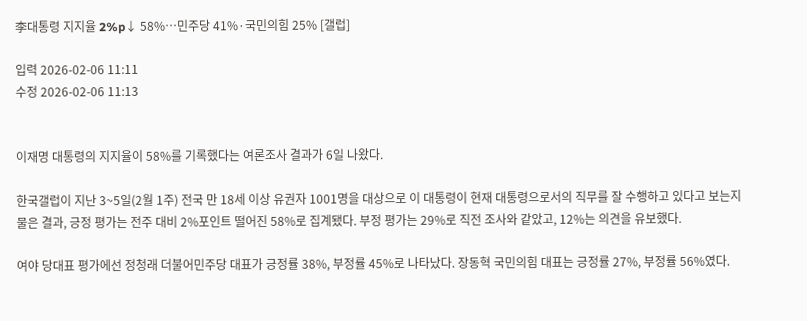李대통령 지지율 2%p↓ 58%…민주당 41%·국민의힘 25% [갤럽]

입력 2026-02-06 11:11
수정 2026-02-06 11:13


이재명 대통령의 지지율이 58%를 기록했다는 여론조사 결과가 6일 나왔다.

한국갤럽이 지난 3~5일(2월 1주) 전국 만 18세 이상 유권자 1001명을 대상으로 이 대통령이 현재 대통령으로서의 직무를 잘 수행하고 있다고 보는지 물은 결과, 긍정 평가는 전주 대비 2%포인트 떨어진 58%로 집계됐다. 부정 평가는 29%로 직전 조사와 같았고, 12%는 의견을 유보했다.

여야 당대표 평가에선 정청래 더불어민주당 대표가 긍정률 38%, 부정률 45%로 나타났다. 장동혁 국민의힘 대표는 긍정률 27%, 부정률 56%였다.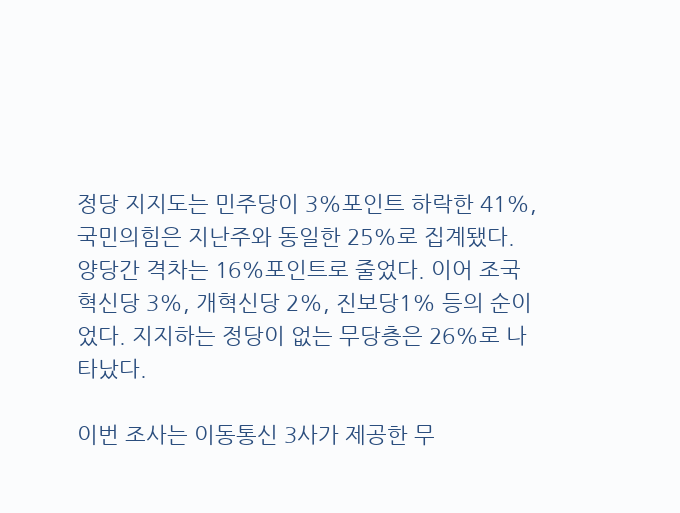정당 지지도는 민주당이 3%포인트 하락한 41%, 국민의힘은 지난주와 동일한 25%로 집계됐다. 양당간 격차는 16%포인트로 줄었다. 이어 조국혁신당 3%, 개혁신당 2%, 진보당1% 등의 순이었다. 지지하는 정당이 없는 무당층은 26%로 나타났다.

이번 조사는 이동통신 3사가 제공한 무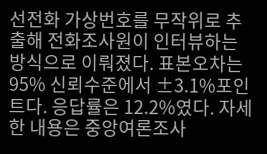선전화 가상번호를 무작위로 추출해 전화조사원이 인터뷰하는 방식으로 이뤄졌다. 표본오차는 95% 신뢰수준에서 ±3.1%포인트다. 응답률은 12.2%였다. 자세한 내용은 중앙여론조사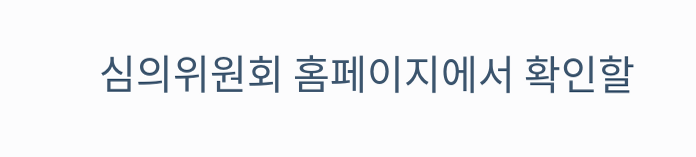심의위원회 홈페이지에서 확인할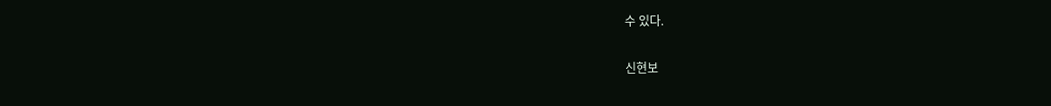수 있다.

신현보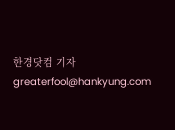한경닷컴 기자 greaterfool@hankyung.com